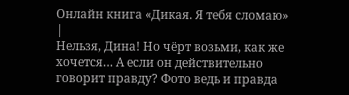Онлайн книга «Дикая. Я тебя сломаю»
|
Нельзя, Дина! Но чёрт возьми, как же хочется… А если он действительно говорит правду? Фото ведь и правда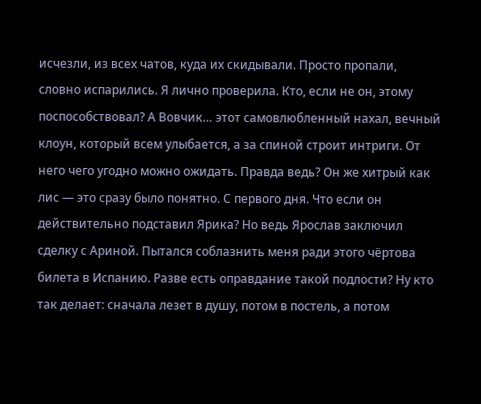исчезли, из всех чатов, куда их скидывали. Просто пропали, словно испарились. Я лично проверила. Кто, если не он, этому поспособствовал? А Вовчик… этот самовлюбленный нахал, вечный клоун, который всем улыбается, а за спиной строит интриги. От него чего угодно можно ожидать. Правда ведь? Он же хитрый как лис — это сразу было понятно. С первого дня. Что если он действительно подставил Ярика? Но ведь Ярослав заключил сделку с Ариной. Пытался соблазнить меня ради этого чёртова билета в Испанию. Разве есть оправдание такой подлости? Ну кто так делает: сначала лезет в душу, потом в постель, а потом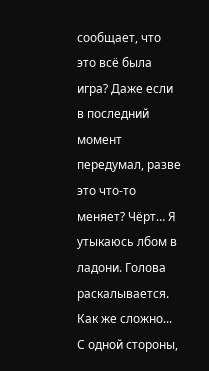сообщает, что это всё была игра? Даже если в последний момент передумал, разве это что-то меняет? Чёрт… Я утыкаюсь лбом в ладони. Голова раскалывается. Как же сложно... С одной стороны,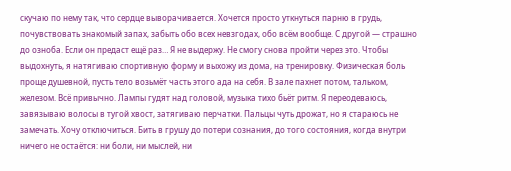скучаю по нему так, что сердце выворачивается. Хочется просто уткнуться парню в грудь, почувствовать знакомый запах, забыть обо всех невзгодах, обо всём вообще. С другой — страшно до озноба. Если он предаст ещё раз… Я не выдержу. Не смогу снова пройти через это. Чтобы выдохнуть, я натягиваю спортивную форму и выхожу из дома, на тренировку. Физическая боль проще душевной, пусть тело возьмёт часть этого ада на себя. В зале пахнет потом, тальком, железом. Всё привычно. Лампы гудят над головой, музыка тихо бьёт ритм. Я переодеваюсь, завязываю волосы в тугой хвост, затягиваю перчатки. Пальцы чуть дрожат, но я стараюсь не замечать. Хочу отключиться. Бить в грушу до потери сознания, до того состояния, когда внутри ничего не остаётся: ни боли, ни мыслей, ни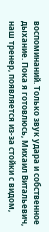воспоминаний. Только звук удара и собственное дыхание. Пока я готовлюсь, Михаил Витальевич, наш тренер, появляется из-за стойки с видом,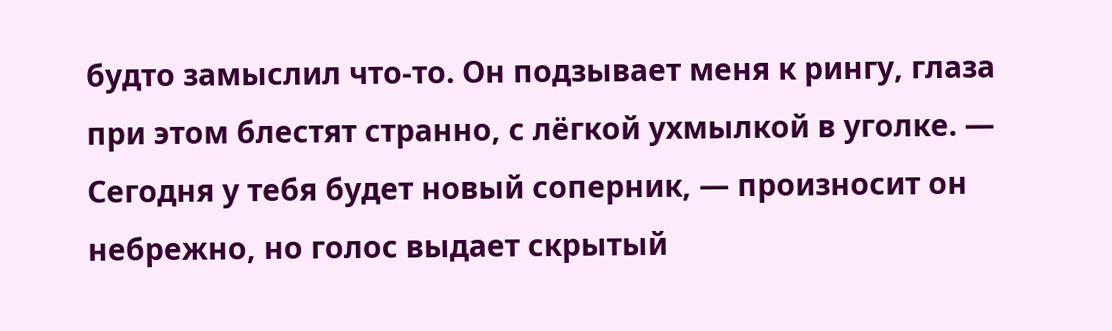будто замыслил что-то. Он подзывает меня к рингу, глаза при этом блестят странно, с лёгкой ухмылкой в уголке. — Сегодня у тебя будет новый соперник, — произносит он небрежно, но голос выдает скрытый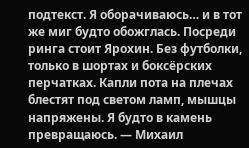подтекст. Я оборачиваюсь… и в тот же миг будто обожглась. Посреди ринга стоит Ярохин. Без футболки, только в шортах и боксёрских перчатках. Капли пота на плечах блестят под светом ламп, мышцы напряжены. Я будто в камень превращаюсь. — Михаил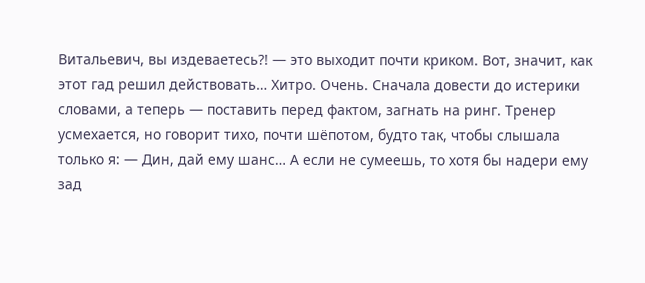Витальевич, вы издеваетесь?! — это выходит почти криком. Вот, значит, как этот гад решил действовать… Хитро. Очень. Сначала довести до истерики словами, а теперь — поставить перед фактом, загнать на ринг. Тренер усмехается, но говорит тихо, почти шёпотом, будто так, чтобы слышала только я: — Дин, дай ему шанс… А если не сумеешь, то хотя бы надери ему зад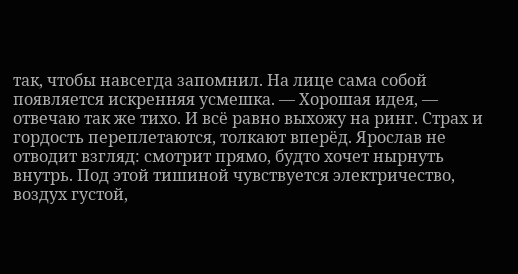так, чтобы навсегда запомнил. На лице сама собой появляется искренняя усмешка. — Хорошая идея, — отвечаю так же тихо. И всё равно выхожу на ринг. Страх и гордость переплетаются, толкают вперёд. Ярослав не отводит взгляд: смотрит прямо, будто хочет нырнуть внутрь. Под этой тишиной чувствуется электричество, воздух густой,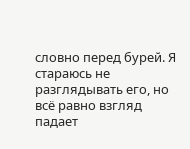словно перед бурей. Я стараюсь не разглядывать его, но всё равно взгляд падает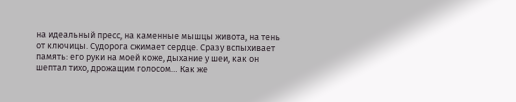на идеальный пресс, на каменные мышцы живота, на тень от ключицы. Судорога сжимает сердце. Сразу вспыхивает память: его руки на моей коже, дыхание у шеи, как он шептал тихо, дрожащим голосом… Как же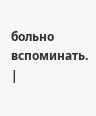больно вспоминать. |